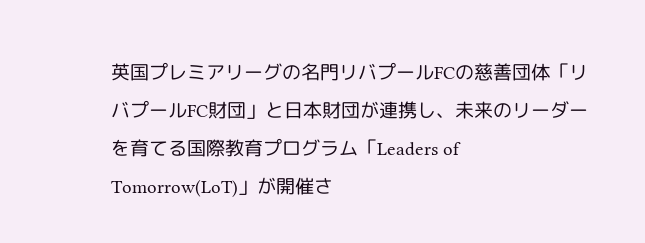英国プレミアリーグの名門リバプールFCの慈善団体「リバプールFC財団」と日本財団が連携し、未来のリーダーを育てる国際教育プログラム「Leaders of Tomorrow(LoT)」が開催さ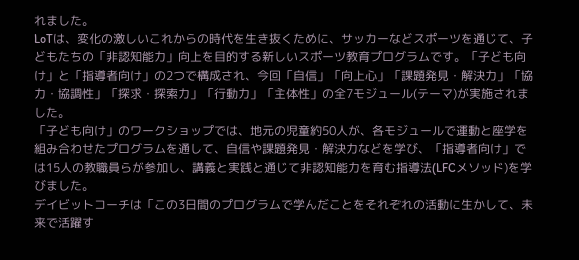れました。
LoTは、変化の激しいこれからの時代を生き抜くために、サッカーなどスポーツを通じて、子どもたちの「非認知能力」向上を目的する新しいスポーツ教育プログラムです。「子ども向け」と「指導者向け」の2つで構成され、今回「自信」「向上心」「課題発見・解決力」「協力・協調性」「探求・探索力」「行動力」「主体性」の全7モジュール(テーマ)が実施されました。
「子ども向け」のワークショップでは、地元の児童約50人が、各モジュールで運動と座学を組み合わせたプログラムを通して、自信や課題発見・解決力などを学び、「指導者向け」では15人の教職員らが参加し、講義と実践と通じて非認知能力を育む指導法(LFCメソッド)を学びました。
デイビットコーチは「この3日間のプログラムで学んだことをそれぞれの活動に生かして、未来で活躍す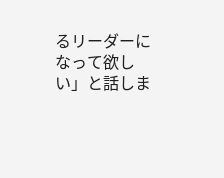るリーダーになって欲しい」と話しま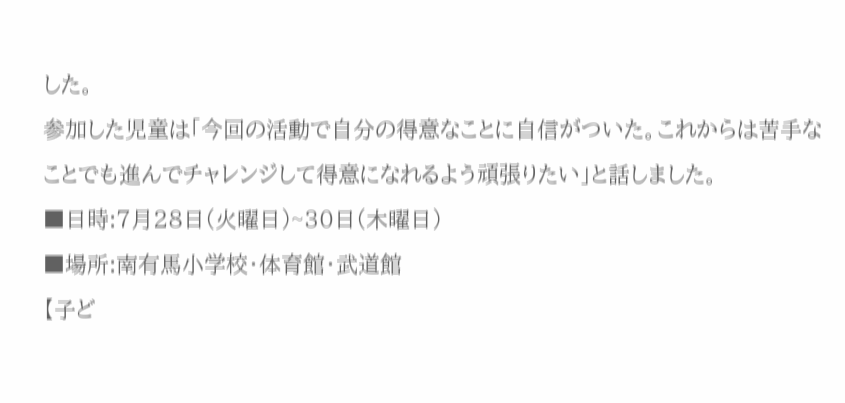した。
参加した児童は「今回の活動で自分の得意なことに自信がついた。これからは苦手なことでも進んでチャレンジして得意になれるよう頑張りたい」と話しました。
■日時:7月28日(火曜日)~30日(木曜日)
■場所:南有馬小学校・体育館・武道館
【子ど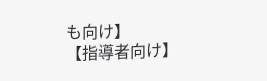も向け】
【指導者向け】